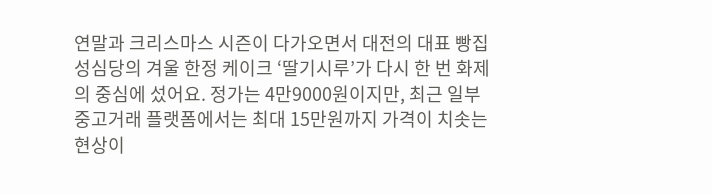연말과 크리스마스 시즌이 다가오면서 대전의 대표 빵집 성심당의 겨울 한정 케이크 ‘딸기시루’가 다시 한 번 화제의 중심에 섰어요. 정가는 4만9000원이지만, 최근 일부 중고거래 플랫폼에서는 최대 15만원까지 가격이 치솟는 현상이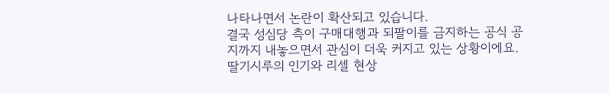나타나면서 논란이 확산되고 있습니다.
결국 성심당 측이 구매대행과 되팔이를 금지하는 공식 공지까지 내놓으면서 관심이 더욱 커지고 있는 상황이에요. 딸기시루의 인기와 리셀 현상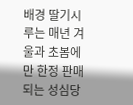배경 딸기시루는 매년 겨울과 초봄에만 한정 판매되는 성심당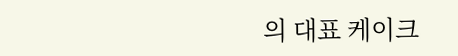의 대표 케이크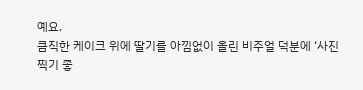예요.
큼직한 케이크 위에 딸기를 아낌없이 올린 비주얼 덕분에 ‘사진 찍기 좋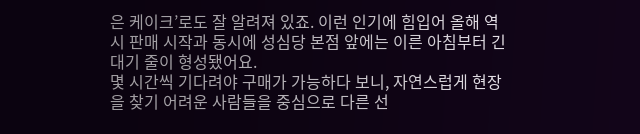은 케이크’로도 잘 알려져 있죠. 이런 인기에 힘입어 올해 역시 판매 시작과 동시에 성심당 본점 앞에는 이른 아침부터 긴 대기 줄이 형성됐어요.
몇 시간씩 기다려야 구매가 가능하다 보니, 자연스럽게 현장을 찾기 어려운 사람들을 중심으로 다른 선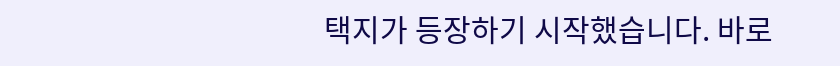택지가 등장하기 시작했습니다. 바로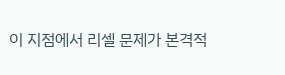이 지점에서 리셀 문제가 본격적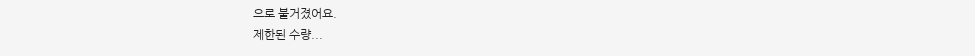으로 불거졌어요.
제한된 수량...